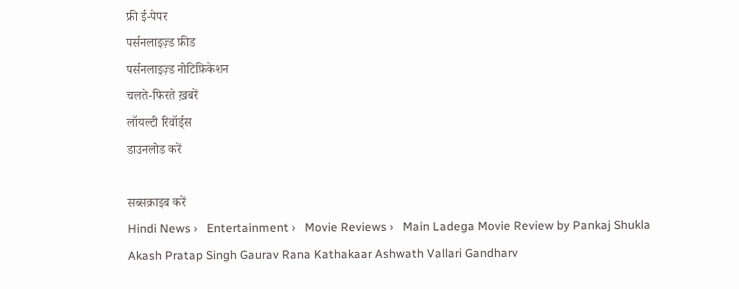फ्री ई-पेपर
पर्सनलाइज़्ड फ़ीड
पर्सनलाइज़्ड नोटिफ़िकेशन
चलते-फिरते ख़बरें
लॉयल्टी रिवॉर्ड्स
डाउनलोड करें

सब्सक्राइब करें
Hindi News ›   Entertainment ›   Movie Reviews ›   Main Ladega Movie Review by Pankaj Shukla Akash Pratap Singh Gaurav Rana Kathakaar Ashwath Vallari Gandharv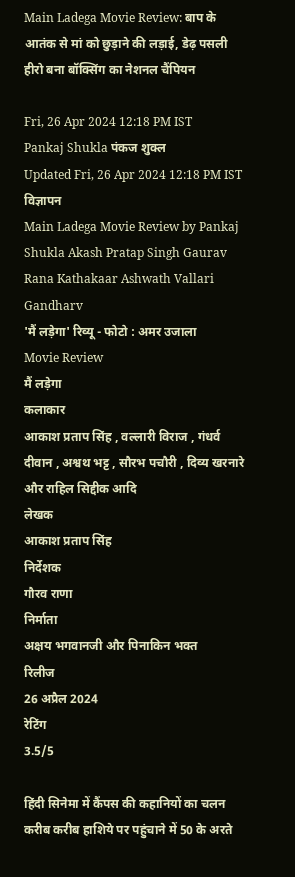Main Ladega Movie Review: बाप के आतंक से मां को छुड़ाने की लड़ाई, डेढ़ पसली हीरो बना बॉक्सिंग का नेशनल चैंपियन

Fri, 26 Apr 2024 12:18 PM IST
Pankaj Shukla पंकज शुक्ल
Updated Fri, 26 Apr 2024 12:18 PM IST
विज्ञापन
Main Ladega Movie Review by Pankaj Shukla Akash Pratap Singh Gaurav Rana Kathakaar Ashwath Vallari Gandharv
'मैं लड़ेगा' रिव्यू - फोटो : अमर उजाला
Movie Review
मैं लड़ेगा
कलाकार
आकाश प्रताप सिंह , वल्लारी विराज , गंधर्व दीवान , अश्वथ भट्ट , सौरभ पचौरी , दिव्य खरनारे और राहिल सिद्दीक आदि
लेखक
आकाश प्रताप सिंह
निर्देशक
गौरव राणा
निर्माता
अक्षय भगवानजी और पिनाकिन भक्त
रिलीज
26 अप्रैल 2024
रेटिंग
3.5/5

हिंदी सिनेमा में कैंपस की कहानियों का चलन करीब करीब हाशिये पर पहुंचाने में 50 के अरते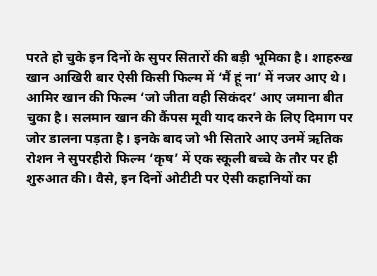परते हो चुके इन दिनों के सुपर सितारों की बड़ी भूमिका है। शाहरुख खान आखिरी बार ऐसी किसी फिल्म में ‘मैं हूं ना’ में नजर आए थे। आमिर खान की फिल्म ‘जो जीता वही सिकंदर’ आए जमाना बीत चुका है। सलमान खान की कैंपस मूवी याद करने के लिए दिमाग पर जोर डालना पड़ता है। इनके बाद जो भी सितारे आए उनमें ऋतिक रोशन ने सुपरहीरो फिल्म ‘कृष’ में एक स्कूली बच्चे के तौर पर ही शुरुआत की। वैसे, इन दिनों ओटीटी पर ऐसी कहानियों का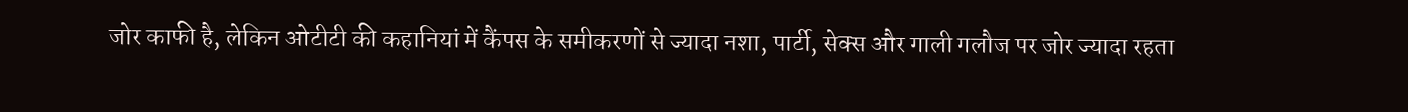जोर काफी है, लेकिन ओटीटी की कहानियां में कैंपस के समीकरणों से ज्यादा नशा, पार्टी, सेक्स और गाली गलौज पर जोर ज्यादा रहता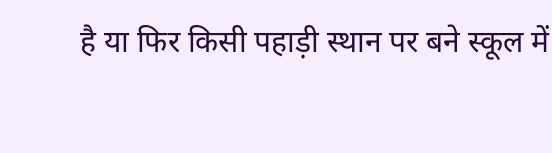है या फिर किसी पहाड़ी स्थान पर बने स्कूल में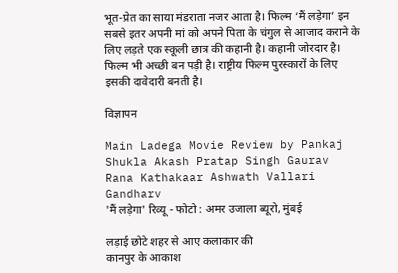भूत-प्रेत का साया मंडराता नजर आता है। फिल्म ‘मैं लड़ेगा’ इन सबसे इतर अपनी मां को अपने पिता के चंगुल से आजाद कराने के लिए लड़ते एक स्कूली छात्र की कहानी है। कहानी जोरदार है। फिल्म भी अच्छी बन पड़ी है। राष्ट्रीय फिल्म पुरस्कारों के लिए इसकी दावेदारी बनती है।

विज्ञापन

Main Ladega Movie Review by Pankaj Shukla Akash Pratap Singh Gaurav Rana Kathakaar Ashwath Vallari Gandharv
'मैं लड़ेगा' रिव्यू - फोटो : अमर उजाला ब्यूरो, मुंबई

लड़ाई छोटे शहर से आए कलाकार की
कानपुर के आकाश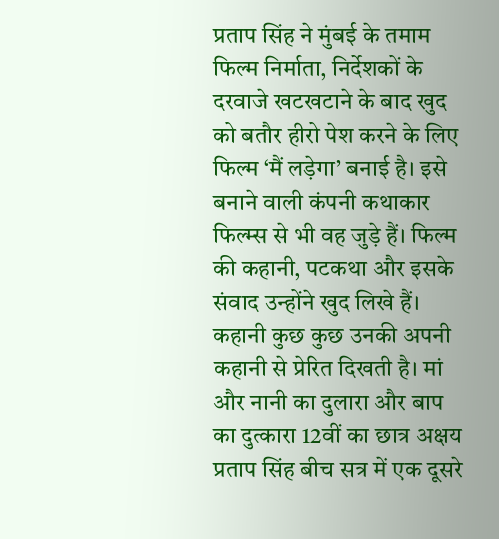प्रताप सिंह ने मुंबई के तमाम फिल्म निर्माता, निर्देशकों के दरवाजे खटखटाने के बाद खुद को बतौर हीरो पेश करने के लिए फिल्म ‘मैं लड़ेगा’ बनाई है। इसे बनाने वाली कंपनी कथाकार फिल्म्स से भी वह जुड़े हैं। फिल्म की कहानी, पटकथा और इसके संवाद उन्होंने खुद लिखे हैं। कहानी कुछ कुछ उनकी अपनी कहानी से प्रेरित दिखती है। मां और नानी का दुलारा और बाप का दुत्कारा 12वीं का छात्र अक्षय प्रताप सिंह बीच सत्र में एक दूसरे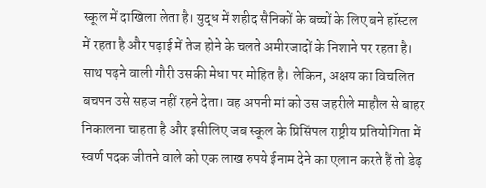स्कूल में दाखिला लेता है। युद्ध में शहीद सैनिकों के बच्चों के लिए बने हॉस्टल में रहता है और पढ़ाई में तेज होने के चलते अमीरजादों के निशाने पर रहता है। साथ पढ़ने वाली गौरी उसकी मेधा पर मोहित है। लेकिन, अक्षय का विचलित बचपन उसे सहज नहीं रहने देता। वह अपनी मां को उस जहरीले माहौल से बाहर निकालना चाहता है और इसीलिए जब स्कूल के प्रिसिंपल राष्ट्रीय प्रतियोगिता में स्वर्ण पदक जीतने वाले को एक लाख रुपये ईनाम देने का एलान करते हैं तो डेढ़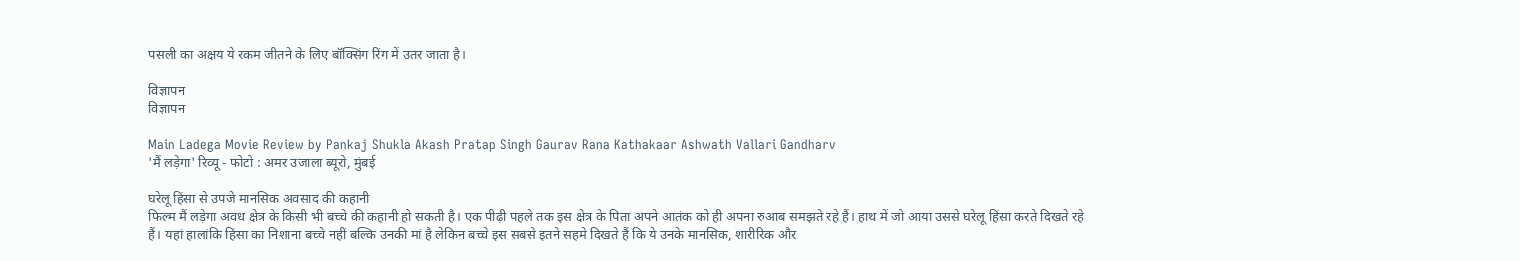पसली का अक्षय ये रकम जीतने के लिए बॉक्सिंग रिंग में उतर जाता है।

विज्ञापन
विज्ञापन

Main Ladega Movie Review by Pankaj Shukla Akash Pratap Singh Gaurav Rana Kathakaar Ashwath Vallari Gandharv
'मैं लड़ेगा' रिव्यू - फोटो : अमर उजाला ब्यूरो, मुंबई

घरेलू हिंसा से उपजे मानसिक अवसाद की कहानी
फिल्म मैं लड़ेगा अवध क्षेत्र के किसी भी बच्चे की कहानी हो सकती है। एक पीढ़ी पहले तक इस क्षेत्र के पिता अपने आतंक को ही अपना रुआब समझते रहे हैं। हाथ में जो आया उससे घरेलू हिंसा करते दिखते रहे हैं। यहां हालांकि हिंसा का निशाना बच्चे नहीं बल्कि उनकी मां है लेकिन बच्चे इस सबसे इतने सहमे दिखते हैं कि ये उनके मानसिक, शारीरिक और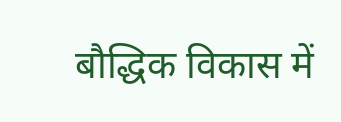बौद्धिक विकास में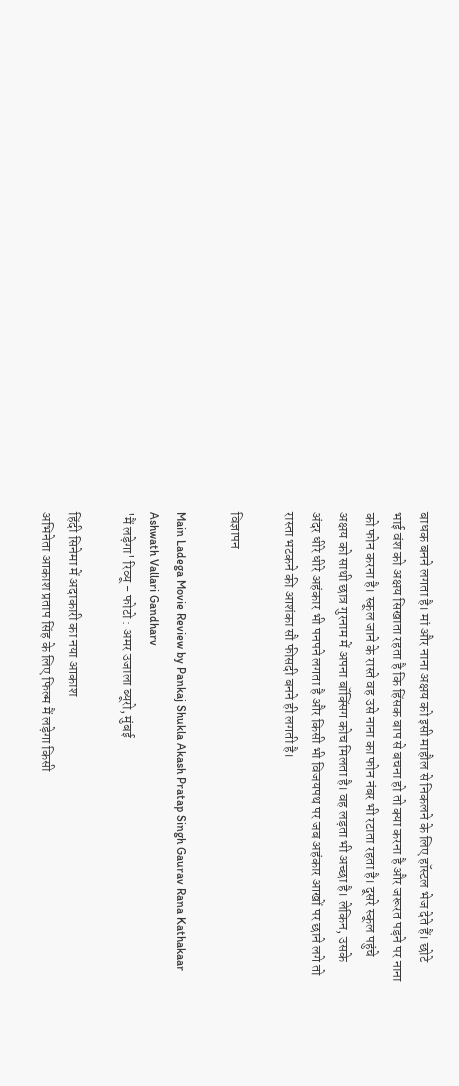बाधक बनने लगता है। मां और नाना अक्षय को इसी माहौल से निकलने के लिए हॉस्टल भेज देते हैं। छोटे भाई वंश को अक्षय सिखाता रहता है कि हिंसक बाप से बचना हो तो क्या करना है और जरूरत पड़ने पर नाना को फोन करना है। स्कूल जाने के रास्ते वह उसे नाना का फोन नंबर भी रटाता रहता है। दूसरे स्कूल पहुंचे अक्षय को साथी छात्र गुरनाम में अपना बॉक्सिंग कोच मिलता है। वह लड़ता भी अच्छा है। लेकिन, उसके अंदर धीरे धीरे अहंकार भी पनपने लगता है और किसी भी विजयपथ पर जब अहंकार आखों पर छाने लगे तो रास्ता भटकने की आशंका सौ फीसदी बनने ही लगती है।

विज्ञापन

Main Ladega Movie Review by Pankaj Shukla Akash Pratap Singh Gaurav Rana Kathakaar Ashwath Vallari Gandharv
'मैं लड़ेगा' रिव्यू - फोटो : अमर उजाला ब्यूरो, मुंबई

हिंदी सिनेमा में अदाकारी का नया आकाश
अभिनेता आकाश प्रताप सिंह के लिए फिल्म मैं लड़ेगा किसी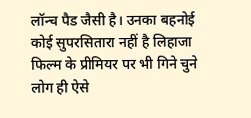लॉन्च पैड जैसी है। उनका बहनोई कोई सुपरसितारा नहीं है लिहाजा फिल्म के प्रीमियर पर भी गिने चुने लोग ही ऐसे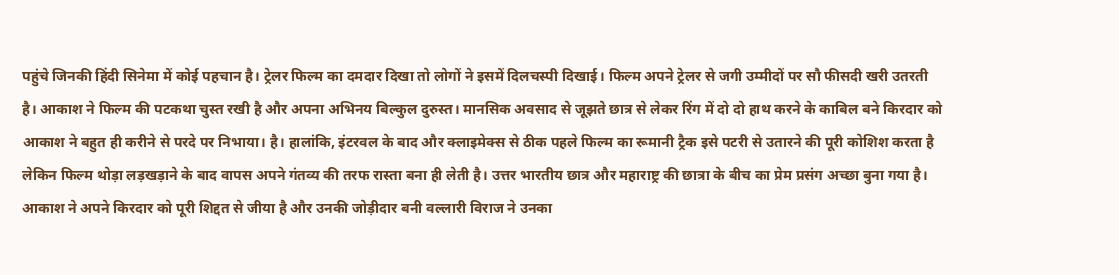पहुंचे जिनकी हिंदी सिनेमा में कोई पहचान है। ट्रेलर फिल्म का दमदार दिखा तो लोगों ने इसमें दिलचस्पी दिखाई। फिल्म अपने ट्रेलर से जगी उम्मीदों पर सौ फीसदी खरी उतरती है। आकाश ने फिल्म की पटकथा चुस्त रखी है और अपना अभिनय बिल्कुल दुरुस्त। मानसिक अवसाद से जूझते छात्र से लेकर रिंग में दो दो हाथ करने के काबिल बने किरदार को आकाश ने बहुत ही करीने से परदे पर निभाया। है। हालांकि, इंटरवल के बाद और क्लाइमेक्स से ठीक पहले फिल्म का रूमानी ट्रैक इसे पटरी से उतारने की पूरी कोशिश करता है लेकिन फिल्म थोड़ा लड़खड़ाने के बाद वापस अपने गंतव्य की तरफ रास्ता बना ही लेती है। उत्तर भारतीय छात्र और महाराष्ट्र की छात्रा के बीच का प्रेम प्रसंग अच्छा बुना गया है। आकाश ने अपने किरदार को पूरी शिद्दत से जीया है और उनकी जोड़ीदार बनी वल्लारी विराज ने उनका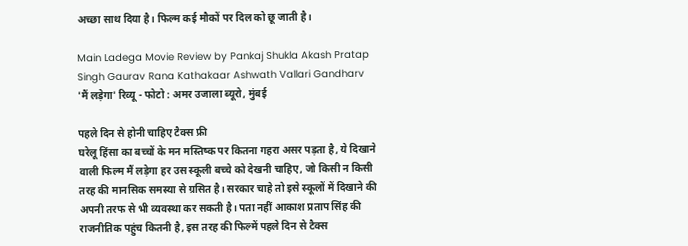अच्छा साथ दिया है। फिल्म कई मौकों पर दिल को छू जाती है।

Main Ladega Movie Review by Pankaj Shukla Akash Pratap Singh Gaurav Rana Kathakaar Ashwath Vallari Gandharv
'मैं लड़ेगा' रिव्यू - फोटो : अमर उजाला ब्यूरो, मुंबई

पहले दिन से होनी चाहिए टैक्स फ्री
घरेलू हिंसा का बच्चों के मन मस्तिष्क पर कितना गहरा असर पड़ता है, ये दिखाने वाली फिल्म मैं लड़ेगा हर उस स्कूली बच्चे को देखनी चाहिए, जो किसी न किसी तरह की मानसिक समस्या से ग्रसित है। सरकार चाहे तो इसे स्कूलों में दिखाने की अपनी तरफ से भी व्यवस्था कर सकती है। पता नहीं आकाश प्रताप सिंह की राजनीतिक पहुंच कितनी है, इस तरह की फिल्में पहले दिन से टैक्स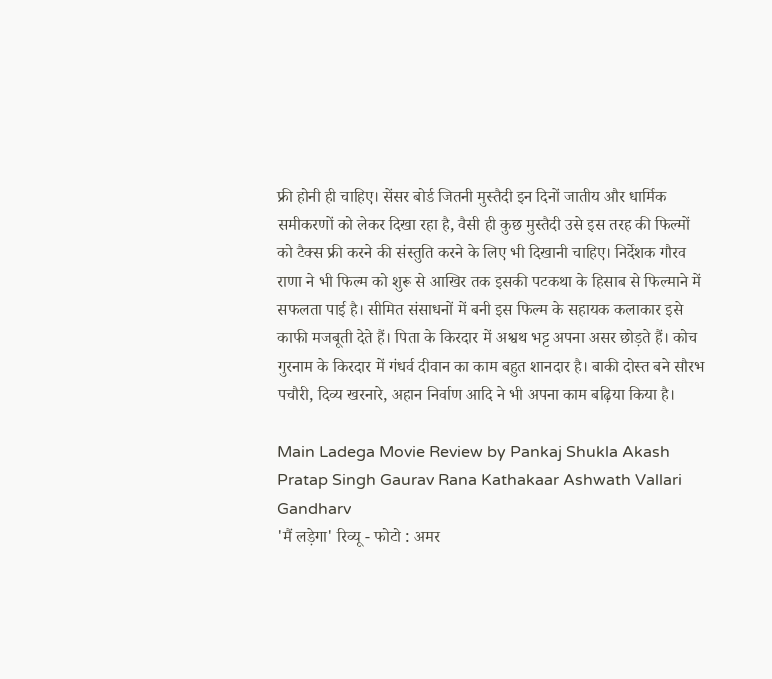फ्री होनी ही चाहिए। सेंसर बोर्ड जितनी मुस्तैदी इन दिनों जातीय और धार्मिक समीकरणों को लेकर दिखा रहा है, वैसी ही कुछ मुस्तैदी उसे इस तरह की फिल्मों को टैक्स फ्री करने की संस्तुति करने के लिए भी दिखानी चाहिए। निर्देशक गौरव राणा ने भी फिल्म को शुरू से आखिर तक इसकी पटकथा के हिसाब से फिल्माने में सफलता पाई है। सीमित संसाधनों में बनी इस फिल्म के सहायक कलाकार इसे काफी मजबूती देते हैं। पिता के किरदार में अश्वथ भट्ट अपना असर छोड़ते हैं। कोच गुरनाम के किरदार में गंधर्व दीवान का काम बहुत शानदार है। बाकी दोस्त बने सौरभ पचौरी, दिव्य खरनारे, अहान निर्वाण आदि ने भी अपना काम बढ़िया किया है।

Main Ladega Movie Review by Pankaj Shukla Akash Pratap Singh Gaurav Rana Kathakaar Ashwath Vallari Gandharv
'मैं लड़ेगा' रिव्यू - फोटो : अमर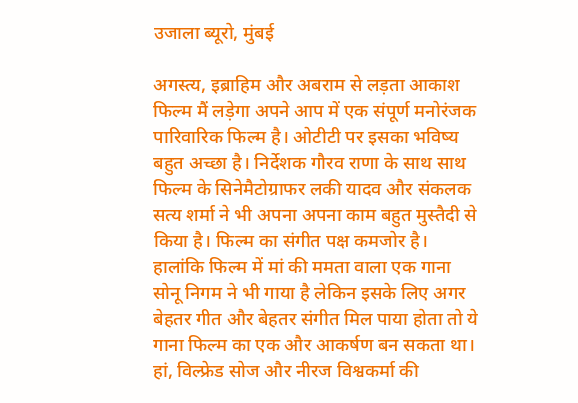उजाला ब्यूरो, मुंबई

अगस्त्य, इब्राहिम और अबराम से लड़ता आकाश
फिल्म मैं लड़ेगा अपने आप में एक संपूर्ण मनोरंजक पारिवारिक फिल्म है। ओटीटी पर इसका भविष्य बहुत अच्छा है। निर्देशक गौरव राणा के साथ साथ फिल्म के सिनेमैटोग्राफर लकी यादव और संकलक सत्य शर्मा ने भी अपना अपना काम बहुत मुस्तैदी से किया है। फिल्म का संगीत पक्ष कमजोर है। हालांकि फिल्म में मां की ममता वाला एक गाना सोनू निगम ने भी गाया है लेकिन इसके लिए अगर बेहतर गीत और बेहतर संगीत मिल पाया होता तो ये गाना फिल्म का एक और आकर्षण बन सकता था। हां, विल्फ्रेड सोज और नीरज विश्वकर्मा की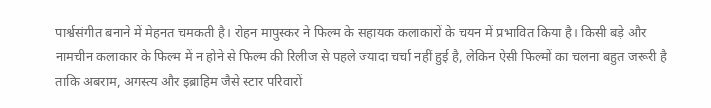पार्श्वसंगीत बनाने में मेहनत चमकती है। रोहन मापुस्कर ने फिल्म के सहायक कलाकारों के चयन में प्रभावित किया है। किसी बड़े और नामचीन कलाकार के फिल्म में न होने से फिल्म की रिलीज से पहले ज्यादा चर्चा नहीं हुई है, लेकिन ऐसी फिल्मों का चलना बहुत जरूरी है ताकि अबराम, अगस्त्य और इब्राहिम जैसे स्टार परिवारों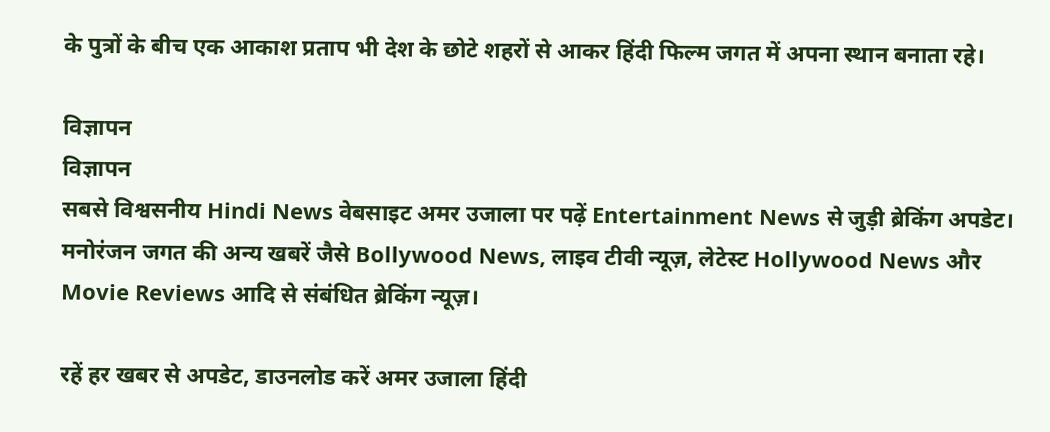के पुत्रों के बीच एक आकाश प्रताप भी देश के छोटे शहरों से आकर हिंदी फिल्म जगत में अपना स्थान बनाता रहे।

विज्ञापन
विज्ञापन
सबसे विश्वसनीय Hindi News वेबसाइट अमर उजाला पर पढ़ें Entertainment News से जुड़ी ब्रेकिंग अपडेट। मनोरंजन जगत की अन्य खबरें जैसे Bollywood News, लाइव टीवी न्यूज़, लेटेस्ट Hollywood News और Movie Reviews आदि से संबंधित ब्रेकिंग न्यूज़।

रहें हर खबर से अपडेट, डाउनलोड करें अमर उजाला हिंदी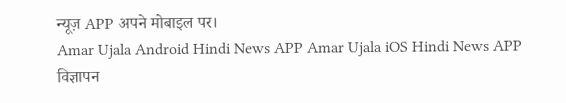न्यूज़ APP अपने मोबाइल पर।
Amar Ujala Android Hindi News APP Amar Ujala iOS Hindi News APP
विज्ञापन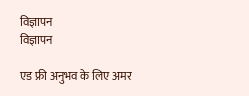विज्ञापन
विज्ञापन

एड फ्री अनुभव के लिए अमर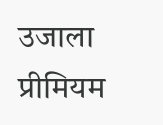उजाला प्रीमियम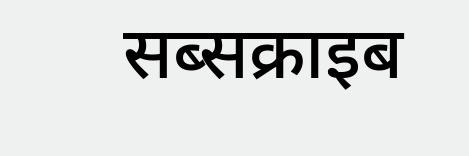सब्सक्राइब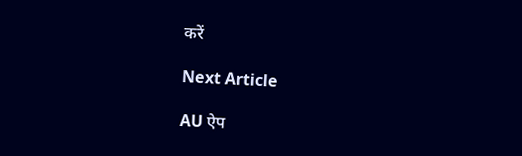करें

Next Article

AU ऐप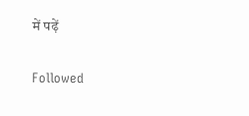में पढ़ें

Followed